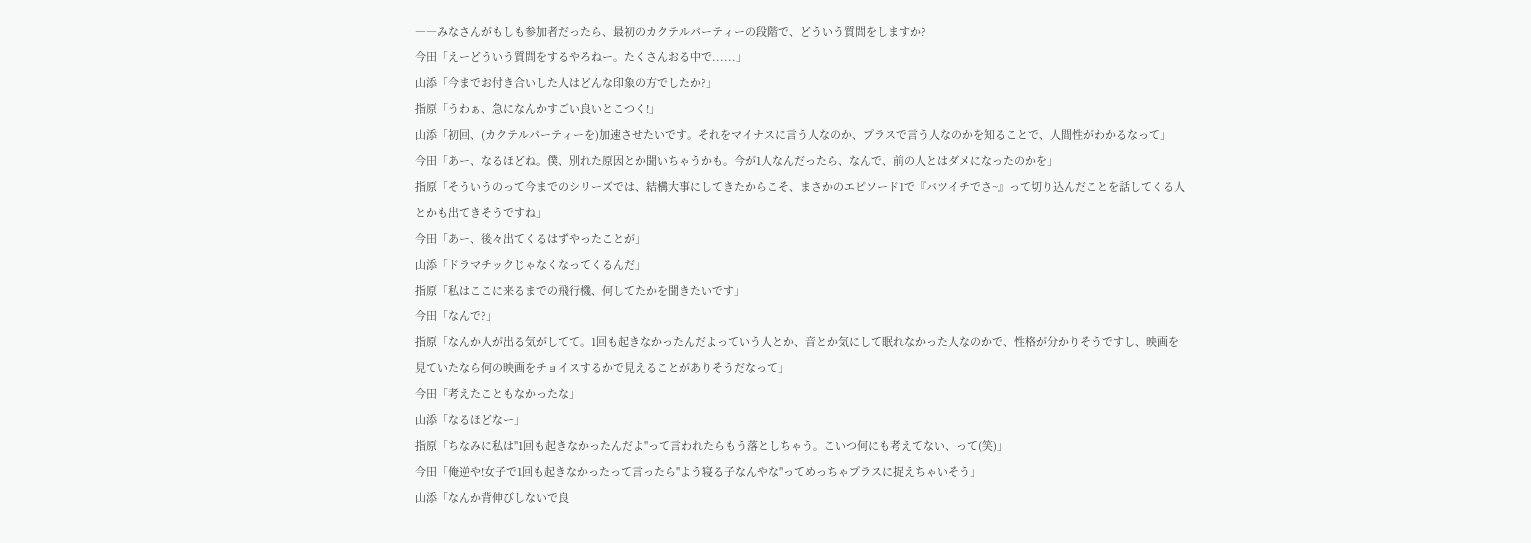――みなさんがもしも参加者だったら、最初のカクテルパーティーの段階で、どういう質問をしますか?
今田「えーどういう質問をするやろねー。たくさんおる中で......」
山添「今までお付き合いした人はどんな印象の方でしたか?」
指原「うわぁ、急になんかすごい良いとこつく!」
山添「初回、(カクテルパーティーを)加速させたいです。それをマイナスに言う人なのか、プラスで言う人なのかを知ることで、人間性がわかるなって」
今田「あー、なるほどね。僕、別れた原因とか聞いちゃうかも。今が1人なんだったら、なんで、前の人とはダメになったのかを」
指原「そういうのって今までのシリーズでは、結構大事にしてきたからこそ、まさかのエピソード1で『バツイチでさ~』って切り込んだことを話してくる人とかも出てきそうですね」
今田「あー、後々出てくるはずやったことが」
山添「ドラマチックじゃなくなってくるんだ」
指原「私はここに来るまでの飛行機、何してたかを聞きたいです」
今田「なんで?」
指原「なんか人が出る気がしてて。1回も起きなかったんだよっていう人とか、音とか気にして眠れなかった人なのかで、性格が分かりそうですし、映画を見ていたなら何の映画をチョイスするかで見えることがありそうだなって」
今田「考えたこともなかったな」
山添「なるほどなー」
指原「ちなみに私は"1回も起きなかったんだよ"って言われたらもう落としちゃう。こいつ何にも考えてない、って(笑)」
今田「俺逆や!女子で1回も起きなかったって言ったら"よう寝る子なんやな"ってめっちゃプラスに捉えちゃいそう」
山添「なんか背伸びしないで良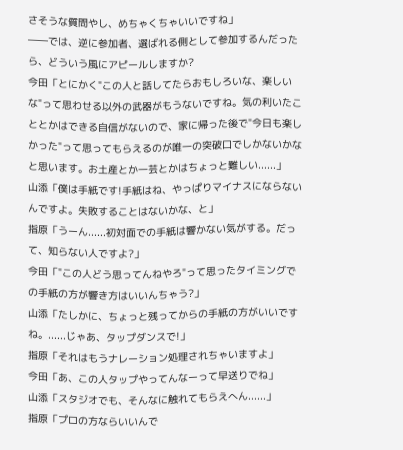さそうな質問やし、めちゃくちゃいいですね」
――では、逆に参加者、選ばれる側として参加するんだったら、どういう風にアピールしますか?
今田「とにかく"この人と話してたらおもしろいな、楽しいな"って思わせる以外の武器がもうないですね。気の利いたこととかはできる自信がないので、家に帰った後で"今日も楽しかった"って思ってもらえるのが唯一の突破口でしかないかなと思います。お土産とか一芸とかはちょっと難しい......」
山添「僕は手紙です!手紙はね、やっぱりマイナスにならないんですよ。失敗することはないかな、と」
指原「うーん......初対面での手紙は響かない気がする。だって、知らない人ですよ?」
今田「"この人どう思ってんねやろ"って思ったタイミングでの手紙の方が響き方はいいんちゃう?」
山添「たしかに、ちょっと残ってからの手紙の方がいいですね。......じゃあ、タップダンスで!」
指原「それはもうナレーション処理されちゃいますよ」
今田「あ、この人タップやってんなーって早送りでね」
山添「スタジオでも、そんなに触れてもらえへん......」
指原「プロの方ならいいんで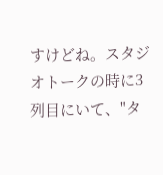すけどね。スタジオトークの時に3列目にいて、"タ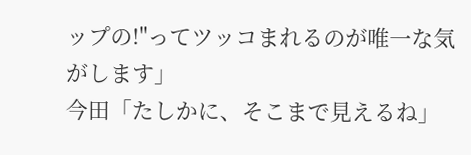ップの!"ってツッコまれるのが唯一な気がします」
今田「たしかに、そこまで見えるね」